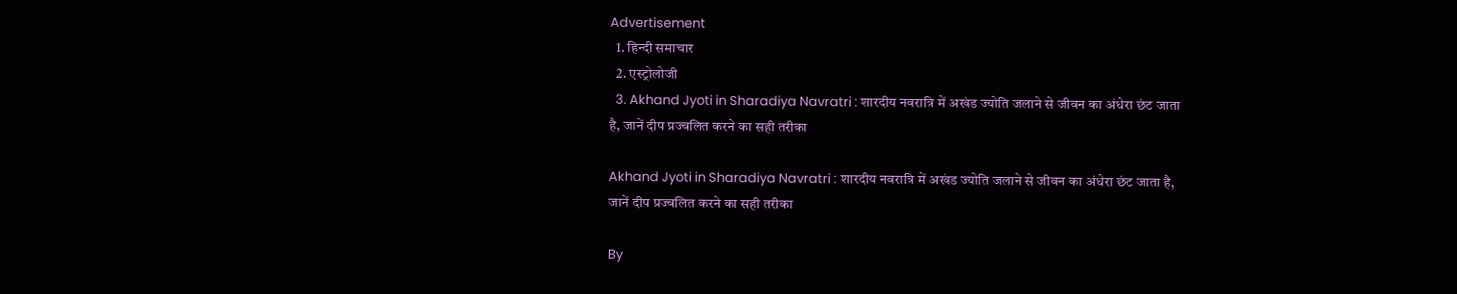Advertisement
  1. हिन्दी समाचार
  2. एस्ट्रोलोजी
  3. Akhand Jyoti in Sharadiya Navratri : शारदीय नवरात्रि में अखंड ज्योति जलाने से जीवन का अंधेरा छंट जाता है, जानें दीप प्रज्वलित करने का सही तरीका

Akhand Jyoti in Sharadiya Navratri : शारदीय नवरात्रि में अखंड ज्योति जलाने से जीवन का अंधेरा छंट जाता है, जानें दीप प्रज्वलित करने का सही तरीका

By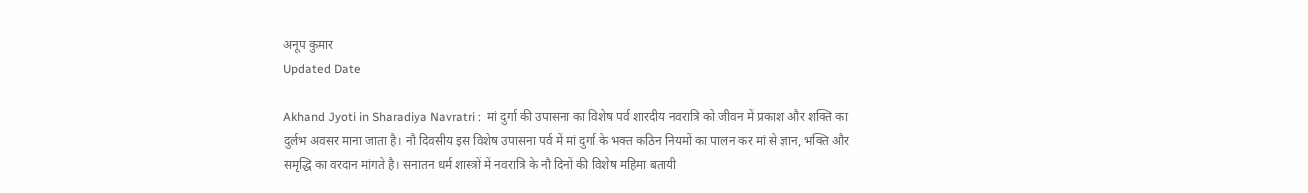अनूप कुमार
Updated Date

Akhand Jyoti in Sharadiya Navratri :  मां दुर्गा की उपासना का विशेष पर्व शारदीय नवरात्रि को जीवन में प्रकाश और शक्ति का दुर्लभ अवसर माना जाता है। नौ दिवसीय इस विशेष उपासना पर्व में मां दुर्गा के भक्त कठिन नियमों का पालन कर मां से ज्ञान, भक्ति और समृद्धि का वरदान मांगते है। सनातन धर्म शास्त्रों में नवरात्रि के नौ दिनों की विशेष महिमा बतायी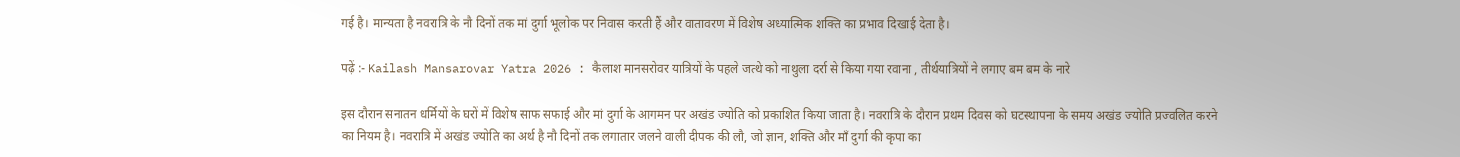गई है। मान्यता है नवरात्रि के नौ दिनों तक मां दुर्गा भूलोक पर निवास करती हैं और वातावरण में विशेष अध्यात्मिक शक्ति का प्रभाव दिखाई देता है।

पढ़ें :- Kailash Mansarovar Yatra 2026 : कैलाश मानसरोवर यात्रियों के पहले जत्थे को नाथुला दर्रा से किया गया रवाना , तीर्थयात्रियों ने लगाए बम बम के नारे

इस दौरान सनातन धर्मियों के घरों में विशेष साफ सफाई और मां दुर्गा के आगमन पर अखंड ज्योति को प्रकाशित किया जाता है। नवरात्रि के दौरान प्रथम दिवस को घटस्थापना के समय अखंड ज्योति प्रज्वलित करने का नियम है। नवरात्रि में अखंड ज्योति का अर्थ है नौ दिनों तक लगातार जलने वाली दीपक की लौ, जो ज्ञान, शक्ति और माँ दुर्गा की कृपा का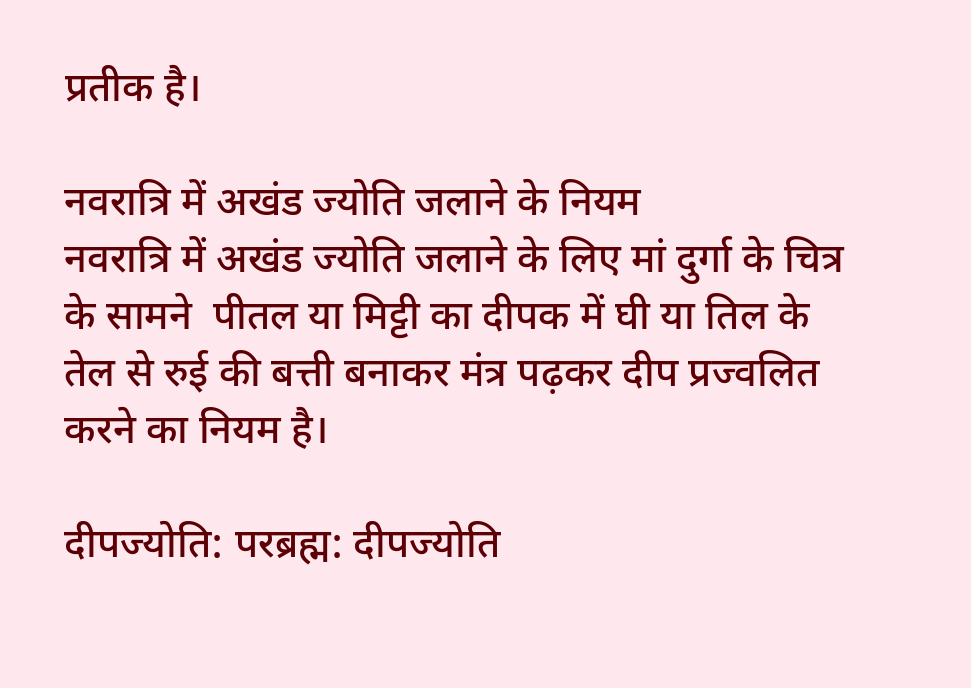प्रतीक है।

नवरात्रि में अखंड ज्योति जलाने के नियम
नवरात्रि में अखंड ज्योति जलाने के लिए मां दुर्गा के चित्र के सामने  पीतल या मिट्टी का दीपक में घी या तिल के तेल से रुई की बत्ती बनाकर मंत्र पढ़कर दीप प्रज्वलित करने का नियम है।

दीपज्योति: परब्रह्म: दीपज्योति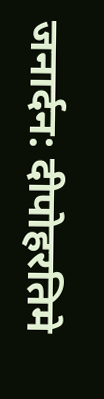जनार्दन: दीपोहरतिमे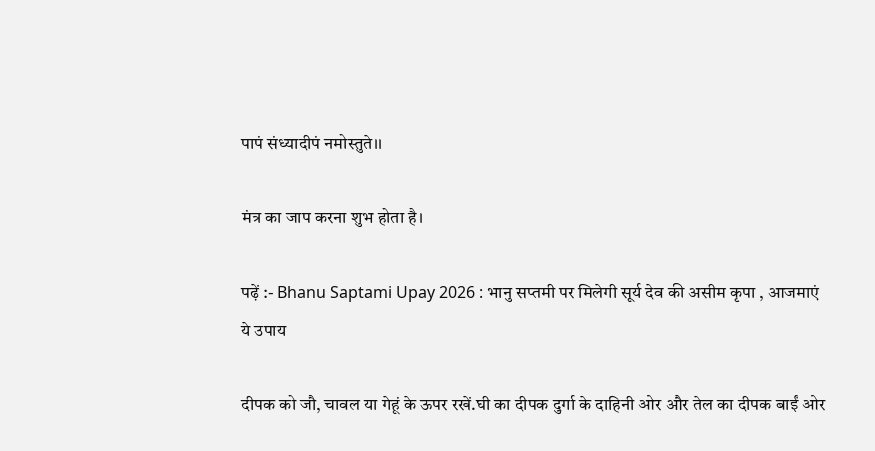पापं संध्यादीपं नमोस्तुते।।

मंत्र का जाप करना शुभ होता है।

पढ़ें :- Bhanu Saptami Upay 2026 : भानु सप्तमी पर मिलेगी सूर्य देव की असीम कृपा , आजमाएं ये उपाय

दीपक को जौ, चावल या गेहूं के ऊपर रखें.घी का दीपक दुर्गा के दाहिनी ओर और तेल का दीपक बाईं ओर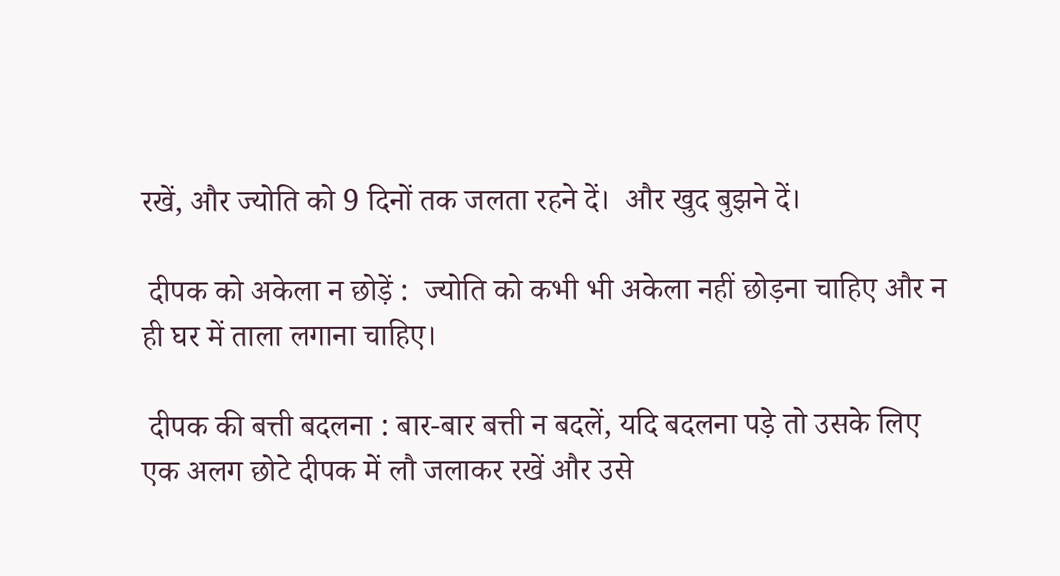रखें, और ज्योति को 9 दिनों तक जलता रहने दें।  और खुद बुझने दें।

 दीपक को अकेला न छोड़ें :  ज्योति को कभी भी अकेला नहीं छोड़ना चाहिए और न ही घर में ताला लगाना चाहिए।

 दीपक की बत्ती बदलना : बार-बार बत्ती न बदलें, यदि बदलना पड़े तो उसके लिए एक अलग छोटे दीपक में लौ जलाकर रखें और उसे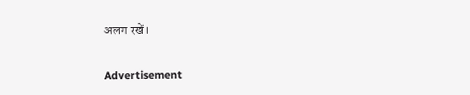अलग रखें।

Advertisement